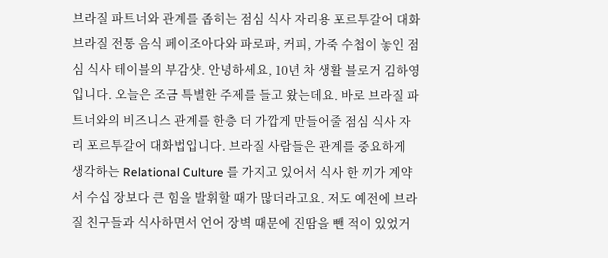브라질 파트너와 관계를 좁히는 점심 식사 자리용 포르투갈어 대화
브라질 전통 음식 페이조아다와 파로파, 커피, 가죽 수첩이 놓인 점심 식사 테이블의 부감샷. 안녕하세요, 10년 차 생활 블로거 김하영입니다. 오늘은 조금 특별한 주제를 들고 왔는데요. 바로 브라질 파트너와의 비즈니스 관계를 한층 더 가깝게 만들어줄 점심 식사 자리 포르투갈어 대화법입니다. 브라질 사람들은 관계를 중요하게 생각하는 Relational Culture 를 가지고 있어서 식사 한 끼가 계약서 수십 장보다 큰 힘을 발휘할 때가 많더라고요. 저도 예전에 브라질 친구들과 식사하면서 언어 장벽 때문에 진땀을 뺀 적이 있었거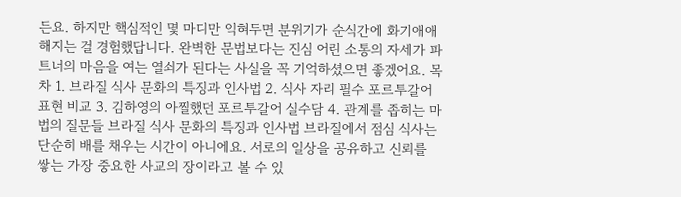든요. 하지만 핵심적인 몇 마디만 익혀두면 분위기가 순식간에 화기애애해지는 걸 경험했답니다. 완벽한 문법보다는 진심 어린 소통의 자세가 파트너의 마음을 여는 열쇠가 된다는 사실을 꼭 기억하셨으면 좋겠어요. 목차 1. 브라질 식사 문화의 특징과 인사법 2. 식사 자리 필수 포르투갈어 표현 비교 3. 김하영의 아찔했던 포르투갈어 실수담 4. 관계를 좁히는 마법의 질문들 브라질 식사 문화의 특징과 인사법 브라질에서 점심 식사는 단순히 배를 채우는 시간이 아니에요. 서로의 일상을 공유하고 신뢰를 쌓는 가장 중요한 사교의 장이라고 볼 수 있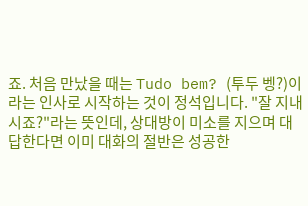죠. 처음 만났을 때는 Tudo bem? (투두 벵?)이라는 인사로 시작하는 것이 정석입니다. "잘 지내시죠?"라는 뜻인데, 상대방이 미소를 지으며 대답한다면 이미 대화의 절반은 성공한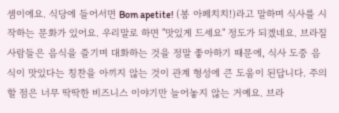셈이에요. 식당에 들어서면 Bom apetite! (봉 아페치치!)라고 말하며 식사를 시작하는 문화가 있어요. 우리말로 하면 "맛있게 드세요" 정도가 되겠네요. 브라질 사람들은 음식을 즐기며 대화하는 것을 정말 좋아하기 때문에, 식사 도중 음식이 맛있다는 칭찬을 아끼지 않는 것이 관계 형성에 큰 도움이 된답니다. 주의할 점은 너무 딱딱한 비즈니스 이야기만 늘어놓지 않는 거예요. 브라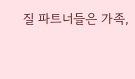질 파트너들은 가족,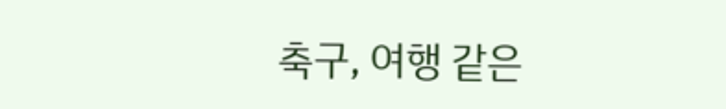축구, 여행 같은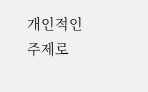개인적인 주제로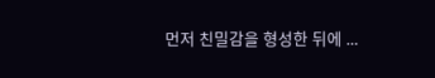먼저 친밀감을 형성한 뒤에 ...